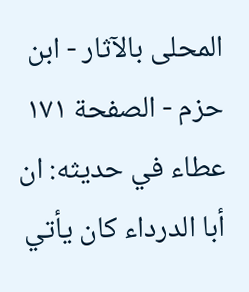المحلى بالآثار - ابن حزم - الصفحة ١٧١
عطاء في حديثه: ان أبا الدرداء كان يأتي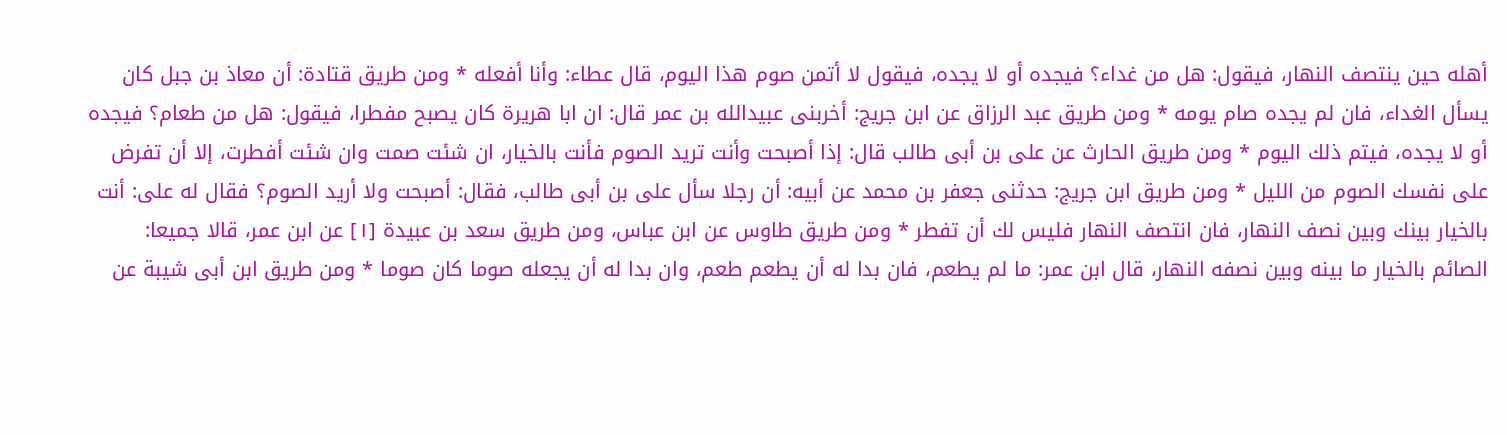أهله حين ينتصف النهار، فيقول: هل من غداء؟ فيجده أو لا يجده، فيقول لا أتمن صوم هذا اليوم، قال عطاء: وأنا أفعله * ومن طريق قتادة: أن معاذ بن جبل كان يسأل الغداء، فان لم يجده صام يومه * ومن طريق عبد الرزاق عن ابن جريج: أخربنى عبيدالله بن عمر قال: ان ابا هريرة كان يصبح مفطرا، فيقول: هل من طعام؟ فيجده أو لا يجده، فيتم ذلك اليوم * ومن طريق الحارث عن على بن أبى طالب قال: إذا أصبحت وأنت تريد الصوم فأنت بالخيار، ان شئت صمت وان شئت أفطرت، إلا أن تفرض على نفسك الصوم من الليل * ومن طريق ابن جريج: حدثنى جعفر بن محمد عن أبيه: أن رجلا سأل على بن أبى طالب، فقال: أصبحت ولا أريد الصوم؟ فقال له على: أنت بالخيار بينك وبين نصف النهار، فان انتصف النهار فليس لك أن تفطر * ومن طريق طاوس عن ابن عباس، ومن طريق سعد بن عبيدة [١] عن ابن عمر، قالا جميعا: الصائم بالخيار ما بينه وبين نصفه النهار، قال ابن عمر: ما لم يطعم، فان بدا له أن يطعم طعم، وان بدا له أن يجعله صوما كان صوما * ومن طريق ابن أبى شيبة عن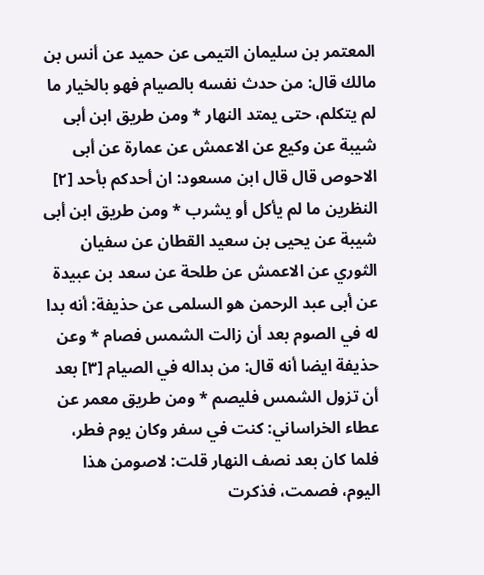المعتمر بن سليمان التيمى عن حميد عن أنس بن مالك قال: من حدث نفسه بالصيام فهو بالخيار ما لم يتكلم، حتى يمتد النهار * ومن طريق ابن أبى شيبة عن وكيع عن الاعمش عن عمارة عن أبى الاحوص قال قال ابن مسعود: ان أحدكم بأحد [٢] النظرين ما لم يأكل أو يشرب * ومن طريق ابن أبى شيبة عن يحيى بن سعيد القطان عن سفيان الثوري عن الاعمش عن طلحة عن سعد بن عبيدة عن أبى عبد الرحمن هو السلمى عن حذيفة: أنه بدا له في الصوم بعد أن زالت الشمس فصام * وعن حذيفة ايضا أنه قال: من بداله في الصيام [٣] بعد أن تزول الشمس فليصم * ومن طريق معمر عن عطاء الخراساني: كنت في سفر وكان يوم فطر، فلما كان بعد نصف النهار قلت: لاصومن هذا اليوم، فصمت، فذكرت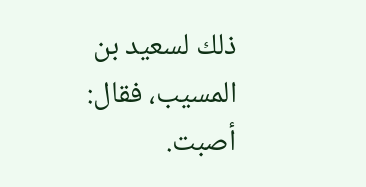ذلك لسعيد بن المسيب، فقال: أصبت.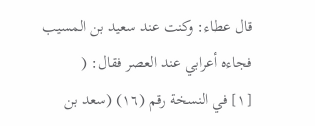قال عطاء: وكنت عند سعيد بن المسيب فجاءه أعرابي عند العصر فقال: (
[١] في النسخة رقم (١٦) (سعد بن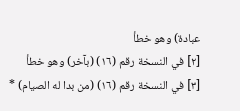عبادة) وهو خطأ
[٢] في النسخة رقم (١٦) (بآخر) وهو خطأ
[٣] في النسخة رقم (١٦) (من بدا له الصيام) *